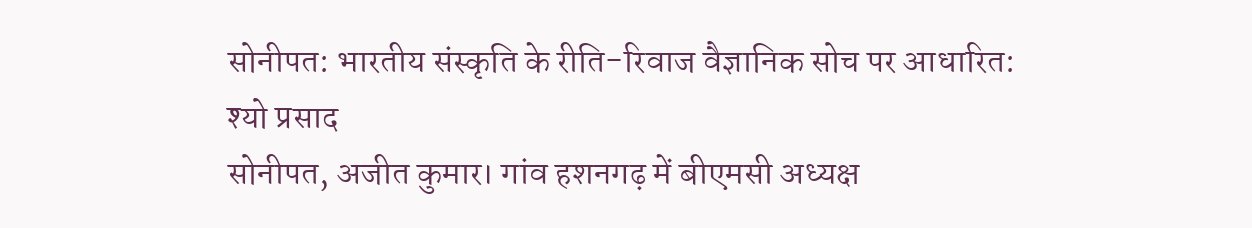सोनीपत: भारतीय संस्कृति के रीति-रिवाज वैज्ञानिक सोच पर आधारित: श्यो प्रसाद
सोनीपत, अजीत कुमार। गांव हशनगढ़ में बीएमसी अध्यक्ष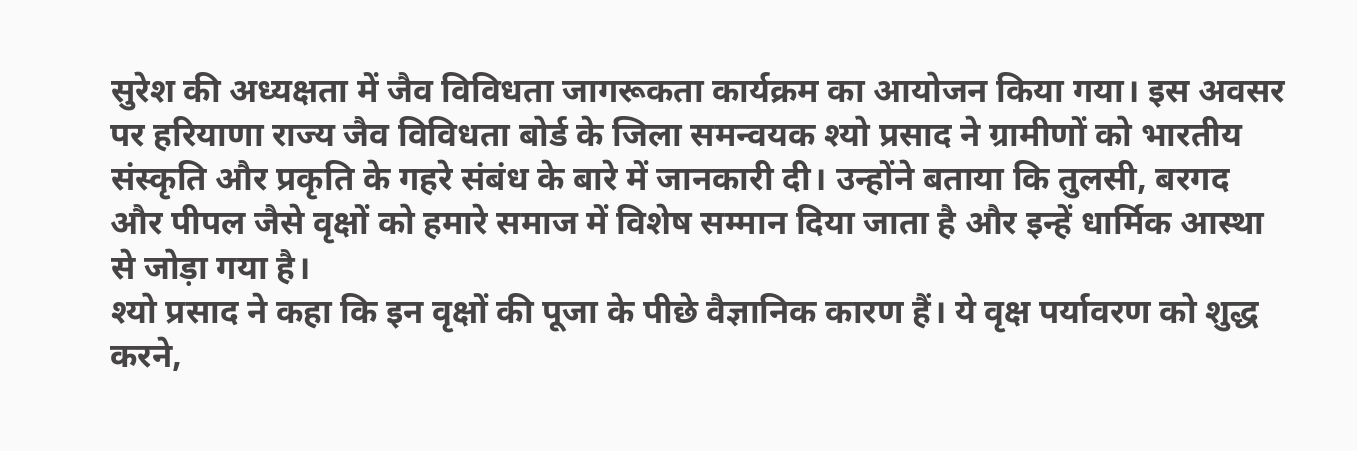सुरेश की अध्यक्षता में जैव विविधता जागरूकता कार्यक्रम का आयोजन किया गया। इस अवसर पर हरियाणा राज्य जैव विविधता बोर्ड के जिला समन्वयक श्यो प्रसाद ने ग्रामीणों को भारतीय संस्कृति और प्रकृति के गहरे संबंध के बारे में जानकारी दी। उन्होंने बताया कि तुलसी, बरगद और पीपल जैसे वृक्षों को हमारे समाज में विशेष सम्मान दिया जाता है और इन्हें धार्मिक आस्था से जोड़ा गया है।
श्यो प्रसाद ने कहा कि इन वृक्षों की पूजा के पीछे वैज्ञानिक कारण हैं। ये वृक्ष पर्यावरण को शुद्ध करने,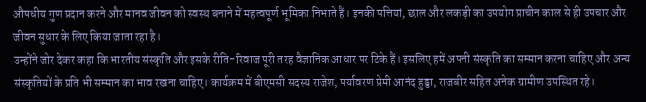औषधीय गुण प्रदान करने और मानव जीवन को स्वस्थ बनाने में महत्वपूर्ण भूमिका निभाते हैं। इनकी पत्तियां, छाल और लकड़ी का उपयोग प्राचीन काल से ही उपचार और जीवन सुधार के लिए किया जाता रहा है।
उन्होंने जोर देकर कहा कि भारतीय संस्कृति और इसके रीति-रिवाज पूरी तरह वैज्ञानिक आधार पर टिके हैं। इसलिए हमें अपनी संस्कृति का सम्मान करना चाहिए और अन्य संस्कृतियों के प्रति भी सम्मान का भाव रखना चाहिए। कार्यक्रम में बीएमसी सदस्य राजेश, पर्यावरण प्रेमी आनंद हुड्डा, राजबीर सहित अनेक ग्रामीण उपस्थित रहे।